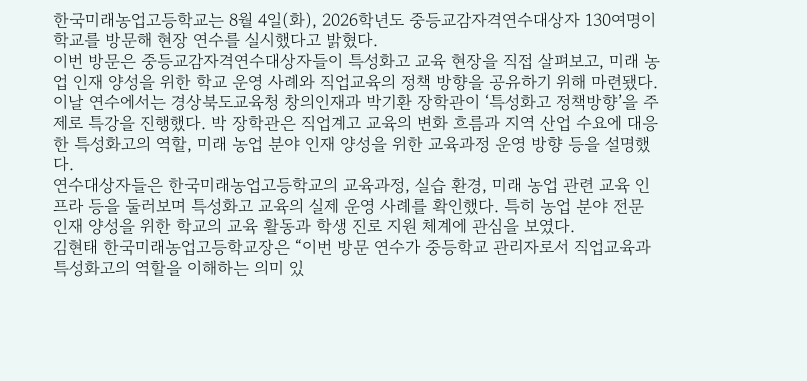한국미래농업고등학교는 8월 4일(화), 2026학년도 중등교감자격연수대상자 130여명이 학교를 방문해 현장 연수를 실시했다고 밝혔다.
이번 방문은 중등교감자격연수대상자들이 특성화고 교육 현장을 직접 살펴보고, 미래 농업 인재 양성을 위한 학교 운영 사례와 직업교육의 정책 방향을 공유하기 위해 마련됐다.
이날 연수에서는 경상북도교육청 창의인재과 박기환 장학관이 ‘특성화고 정책방향’을 주제로 특강을 진행했다. 박 장학관은 직업계고 교육의 변화 흐름과 지역 산업 수요에 대응한 특성화고의 역할, 미래 농업 분야 인재 양성을 위한 교육과정 운영 방향 등을 설명했다.
연수대상자들은 한국미래농업고등학교의 교육과정, 실습 환경, 미래 농업 관련 교육 인프라 등을 둘러보며 특성화고 교육의 실제 운영 사례를 확인했다. 특히 농업 분야 전문 인재 양성을 위한 학교의 교육 활동과 학생 진로 지원 체계에 관심을 보였다.
김현태 한국미래농업고등학교장은 “이번 방문 연수가 중등학교 관리자로서 직업교육과 특성화고의 역할을 이해하는 의미 있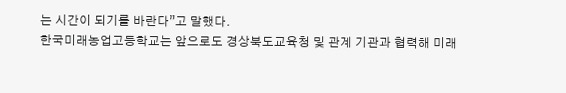는 시간이 되기를 바란다”고 말했다.
한국미래농업고등학교는 앞으로도 경상북도교육청 및 관계 기관과 협력해 미래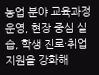농업 분야 교육과정 운영, 현장 중심 실습, 학생 진로·취업 지원을 강화해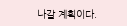나갈 계획이다.